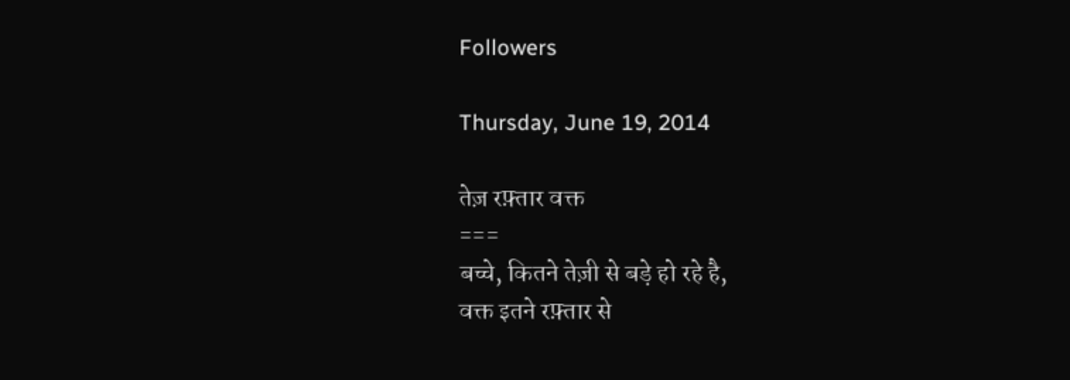Followers

Thursday, June 19, 2014

तेज़ रफ़्तार वक्त
===
बच्चे, कितने तेज़ी से बड़े हो रहे है,
वक्त इतने रफ़्तार से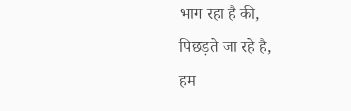भाग रहा है की,
पिछड़ते जा रहे है,
हम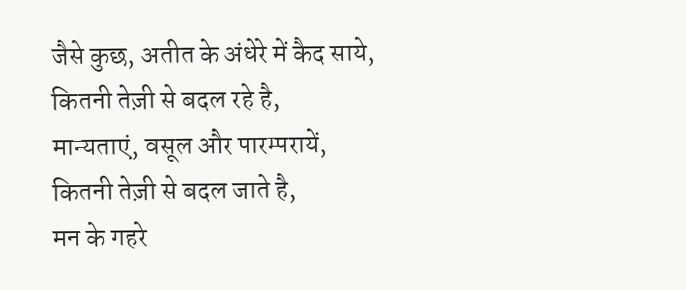जैसे कुछ, अतीत के अंधेरे में कैद साये,
कितनी तेज़ी से बदल रहे है,
मान्यताएं, वसूल और पारम्परायें,
कितनी तेज़ी से बदल जाते है,
मन के गहरे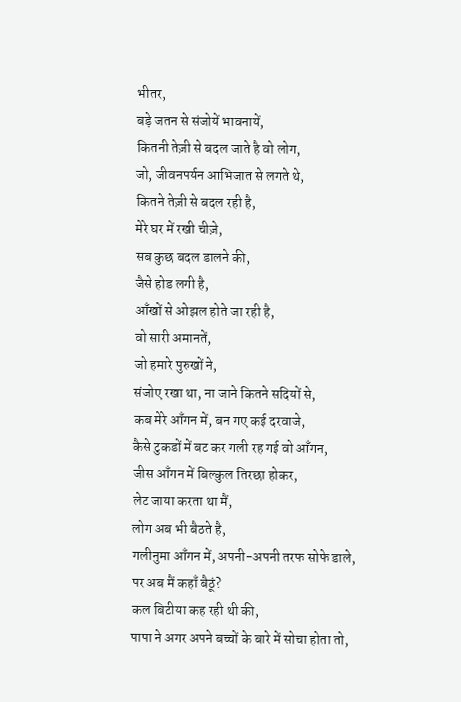भीतर,
बड़े जतन से संजोयें भावनायें,
कितनी तेज़ी से बदल जाते है वो लोग,
जो, जीवनपर्यन आभिजात से लगते थे,
कितने तेज़ी से बदल रही है,
मेरे घर में रखी चीज़े,
सब कुछ बदल डालने की,
जैसे होड लगी है,
आँखों से ओझल होते जा रही है,
वो सारी अमानतें,
जो हमारे पुरुखों ने,
संजोए रखा था, ना जाने कितने सदियों से,
कब मेरे आँगन में, बन गए कई दरवाजे,
कैसे टुकडों में बट कर गली रह गई वो आँगन,
जीस आँगन में बिल्कुल तिरछा होकर,
लेट जाया करता था मैं,
लोग अब भी बैठते है,
गलीनुमा आँगन में, अपनी-अपनी तरफ सोफे डाले,
पर अब मैं कहाँ बैठूं?
कल बिटीया कह रही थी की,
पापा ने अगर अपने बच्चों के बारे में सोचा होता तो,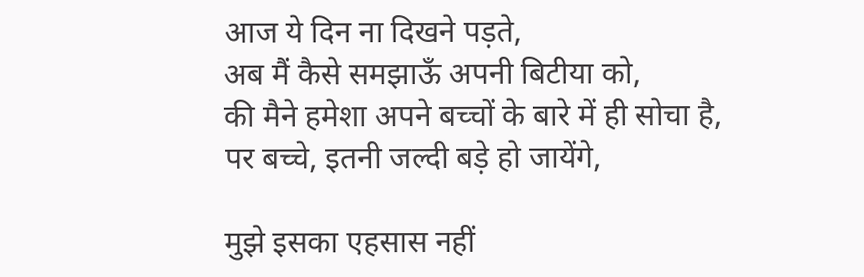आज ये दिन ना दिखने पड़ते,
अब मैं कैसे समझाऊँ अपनी बिटीया को,
की मैने हमेशा अपने बच्चों के बारे में ही सोचा है,
पर बच्चे, इतनी जल्दी बड़े हो जायेंगे,

मुझे इसका एहसास नहीं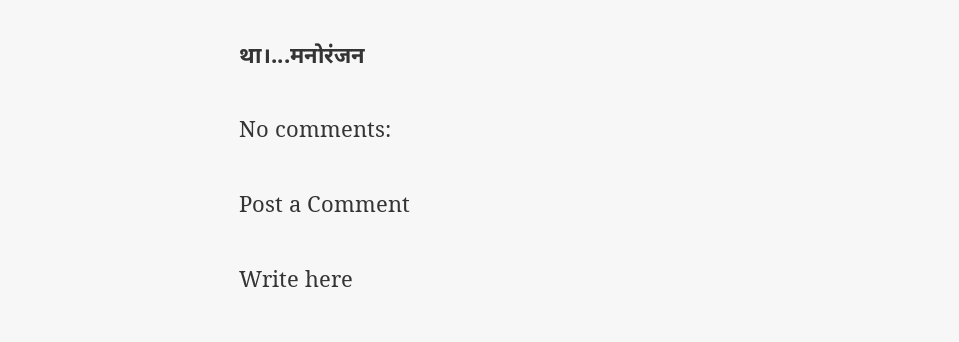था।...मनोरंजन

No comments:

Post a Comment

Write here